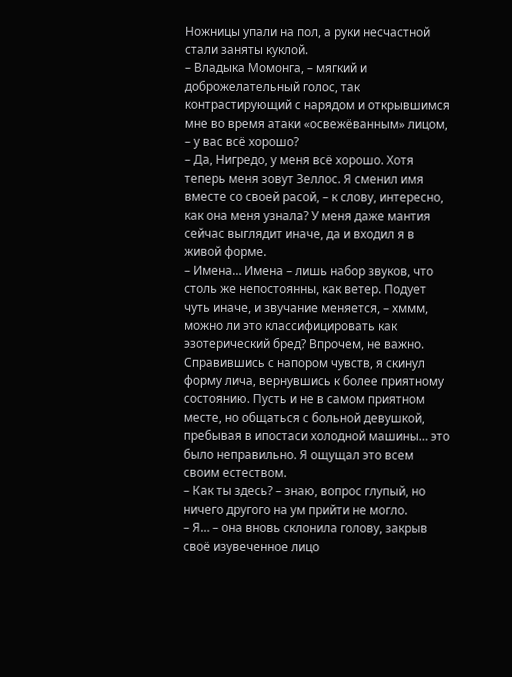Ножницы упали на пол, а руки несчастной стали заняты куклой.
– Владыка Момонга, – мягкий и доброжелательный голос, так контрастирующий с нарядом и открывшимся мне во время атаки «освежёванным» лицом, – у вас всё хорошо?
– Да, Нигредо, у меня всё хорошо. Хотя теперь меня зовут Зеллос. Я сменил имя вместе со своей расой, – к слову, интересно, как она меня узнала? У меня даже мантия сейчас выглядит иначе, да и входил я в живой форме.
– Имена… Имена – лишь набор звуков, что столь же непостоянны, как ветер. Подует чуть иначе, и звучание меняется, – хммм, можно ли это классифицировать как эзотерический бред? Впрочем, не важно.
Справившись с напором чувств, я скинул форму лича, вернувшись к более приятному состоянию. Пусть и не в самом приятном месте, но общаться с больной девушкой, пребывая в ипостаси холодной машины… это было неправильно. Я ощущал это всем своим естеством.
– Как ты здесь? – знаю, вопрос глупый, но ничего другого на ум прийти не могло.
– Я… – она вновь склонила голову, закрыв своё изувеченное лицо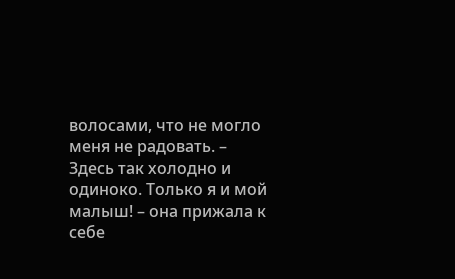волосами, что не могло меня не радовать. – Здесь так холодно и одиноко. Только я и мой малыш! – она прижала к себе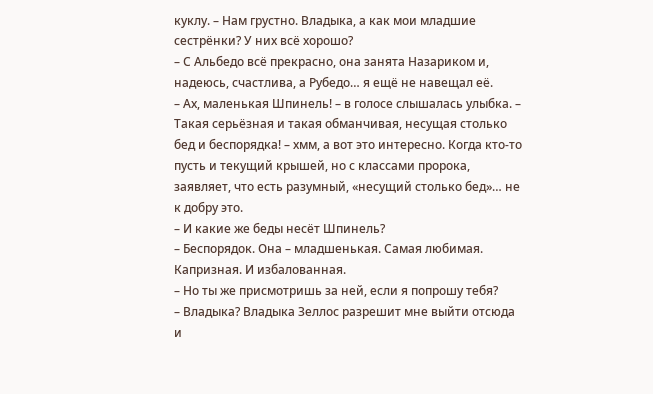куклу. – Нам грустно. Владыка, а как мои младшие сестрёнки? У них всё хорошо?
– С Альбедо всё прекрасно, она занята Назариком и, надеюсь, счастлива, а Рубедо… я ещё не навещал её.
– Ах, маленькая Шпинель! – в голосе слышалась улыбка. – Такая серьёзная и такая обманчивая, несущая столько бед и беспорядка! – хмм, а вот это интересно. Когда кто-то пусть и текущий крышей, но с классами пророка, заявляет, что есть разумный, «несущий столько бед»… не к добру это.
– И какие же беды несёт Шпинель?
– Беспорядок. Она – младшенькая. Самая любимая. Капризная. И избалованная.
– Но ты же присмотришь за ней, если я попрошу тебя?
– Владыка? Владыка Зеллос разрешит мне выйти отсюда и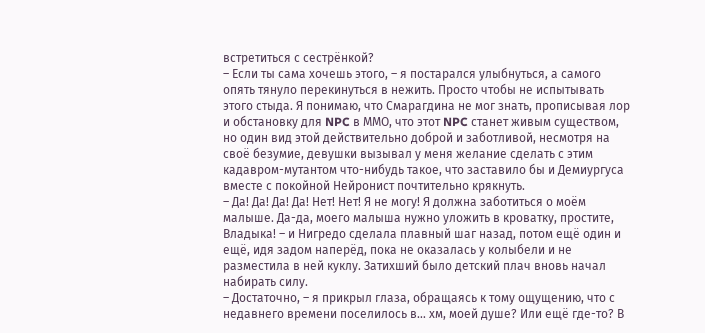встретиться с сестрёнкой?
– Если ты сама хочешь этого, – я постарался улыбнуться, а самого опять тянуло перекинуться в нежить. Просто чтобы не испытывать этого стыда. Я понимаю, что Смарагдина не мог знать, прописывая лор и обстановку для NPC в ММО, что этот NPC станет живым существом, но один вид этой действительно доброй и заботливой, несмотря на своё безумие, девушки вызывал у меня желание сделать с этим кадавром-мутантом что-нибудь такое, что заставило бы и Демиургуса вместе с покойной Нейронист почтительно крякнуть.
– Да! Да! Да! Да! Нет! Нет! Я не могу! Я должна заботиться о моём малыше. Да-да, моего малыша нужно уложить в кроватку, простите, Владыка! – и Нигредо сделала плавный шаг назад, потом ещё один и ещё, идя задом наперёд, пока не оказалась у колыбели и не разместила в ней куклу. Затихший было детский плач вновь начал набирать силу.
– Достаточно, – я прикрыл глаза, обращаясь к тому ощущению, что с недавнего времени поселилось в… хм, моей душе? Или ещё где-то? В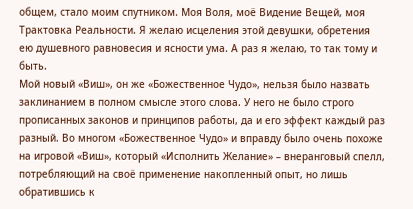общем, стало моим спутником. Моя Воля, моё Видение Вещей, моя Трактовка Реальности. Я желаю исцеления этой девушки, обретения ею душевного равновесия и ясности ума. А раз я желаю, то так тому и быть.
Мой новый «Виш», он же «Божественное Чудо», нельзя было назвать заклинанием в полном смысле этого слова. У него не было строго прописанных законов и принципов работы, да и его эффект каждый раз разный. Во многом «Божественное Чудо» и вправду было очень похоже на игровой «Виш», который «Исполнить Желание» – внеранговый спелл, потребляющий на своё применение накопленный опыт, но лишь обратившись к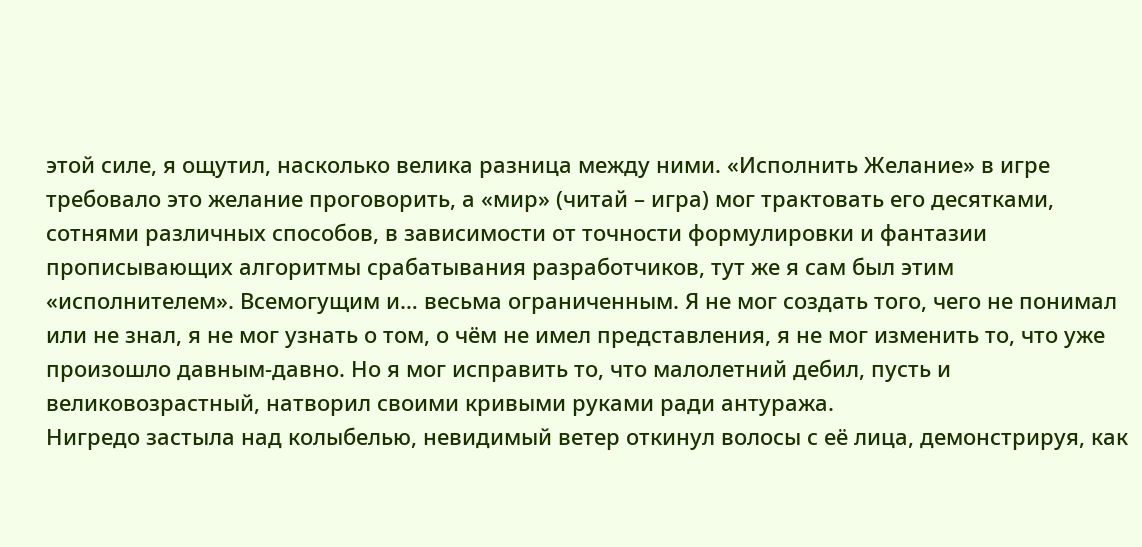этой силе, я ощутил, насколько велика разница между ними. «Исполнить Желание» в игре требовало это желание проговорить, а «мир» (читай – игра) мог трактовать его десятками, сотнями различных способов, в зависимости от точности формулировки и фантазии прописывающих алгоритмы срабатывания разработчиков, тут же я сам был этим «исполнителем». Всемогущим и… весьма ограниченным. Я не мог создать того, чего не понимал или не знал, я не мог узнать о том, о чём не имел представления, я не мог изменить то, что уже произошло давным-давно. Но я мог исправить то, что малолетний дебил, пусть и великовозрастный, натворил своими кривыми руками ради антуража.
Нигредо застыла над колыбелью, невидимый ветер откинул волосы с её лица, демонстрируя, как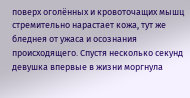поверх оголённых и кровоточащих мышц стремительно нарастает кожа, тут же бледнея от ужаса и осознания происходящего. Спустя несколько секунд девушка впервые в жизни моргнула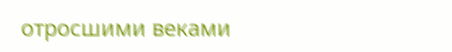отросшими веками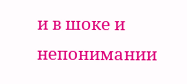и в шоке и непонимании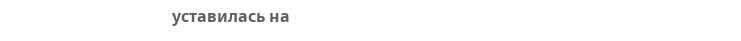уставилась на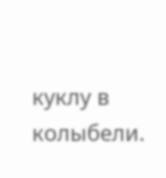куклу в колыбели.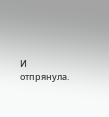И отпрянула.